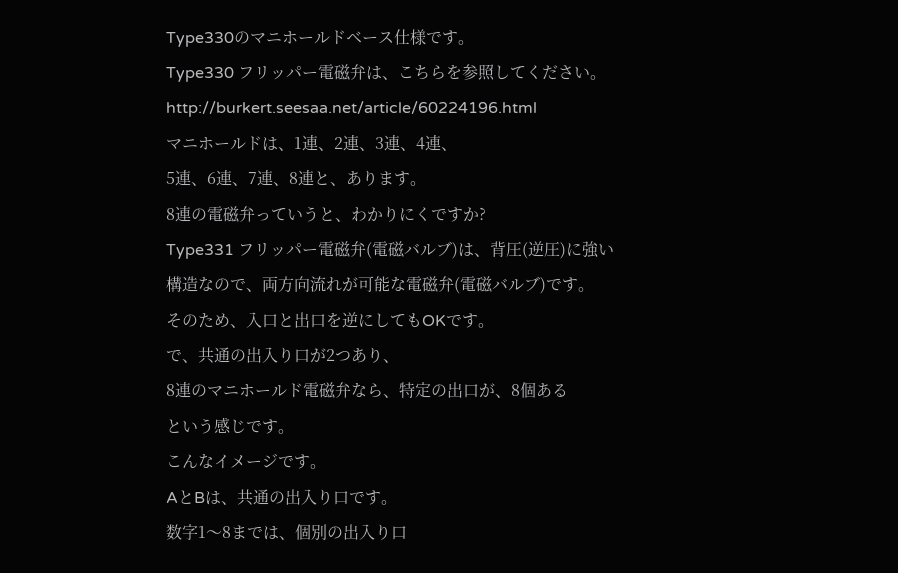Type330のマニホールドベース仕様です。
Type330 フリッパー電磁弁は、こちらを参照してください。
http://burkert.seesaa.net/article/60224196.html
マニホールドは、1連、2連、3連、4連、
5連、6連、7連、8連と、あります。
8連の電磁弁っていうと、わかりにくですか?
Type331 フリッパー電磁弁(電磁バルブ)は、背圧(逆圧)に強い
構造なので、両方向流れが可能な電磁弁(電磁バルブ)です。
そのため、入口と出口を逆にしてもOKです。
で、共通の出入り口が2つあり、
8連のマニホールド電磁弁なら、特定の出口が、8個ある
という感じです。
こんなイメージです。
AとBは、共通の出入り口です。
数字1〜8までは、個別の出入り口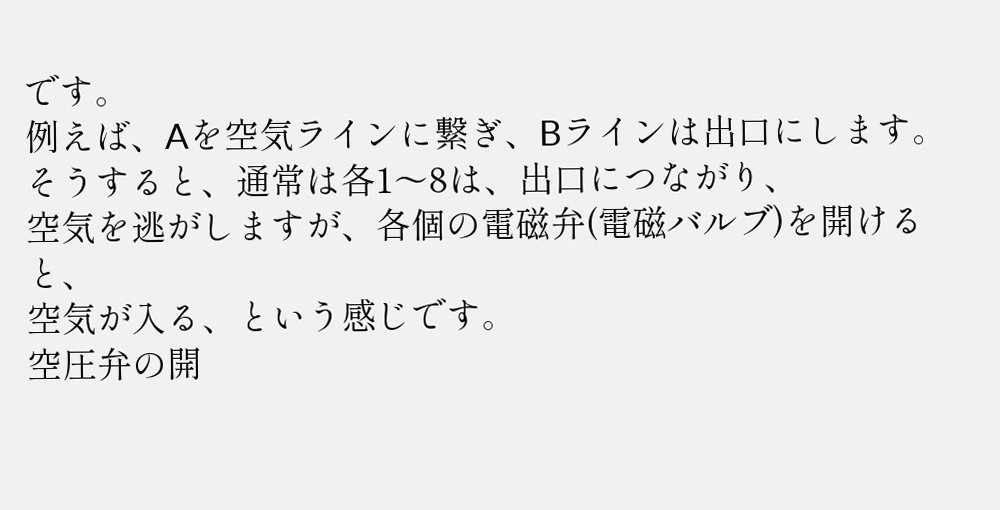です。
例えば、Aを空気ラインに繋ぎ、Bラインは出口にします。
そうすると、通常は各1〜8は、出口につながり、
空気を逃がしますが、各個の電磁弁(電磁バルブ)を開けると、
空気が入る、という感じです。
空圧弁の開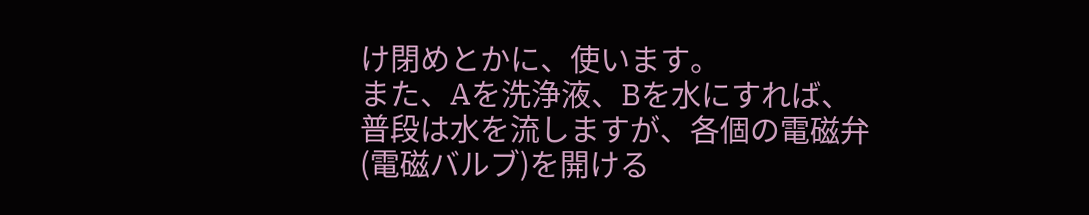け閉めとかに、使います。
また、Aを洗浄液、Bを水にすれば、
普段は水を流しますが、各個の電磁弁(電磁バルブ)を開ける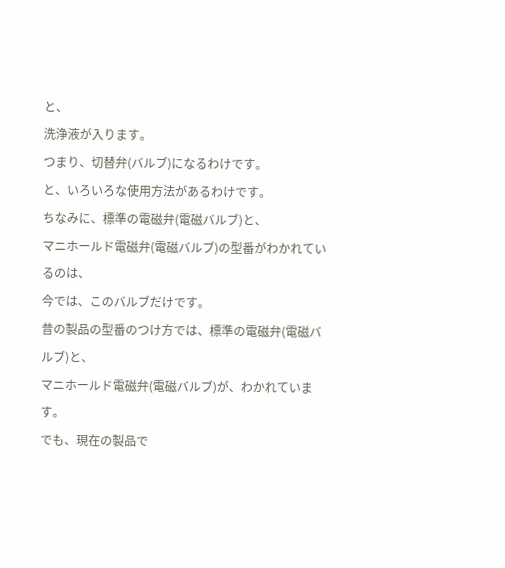と、
洗浄液が入ります。
つまり、切替弁(バルブ)になるわけです。
と、いろいろな使用方法があるわけです。
ちなみに、標準の電磁弁(電磁バルブ)と、
マニホールド電磁弁(電磁バルブ)の型番がわかれているのは、
今では、このバルブだけです。
昔の製品の型番のつけ方では、標準の電磁弁(電磁バルブ)と、
マニホールド電磁弁(電磁バルブ)が、わかれています。
でも、現在の製品で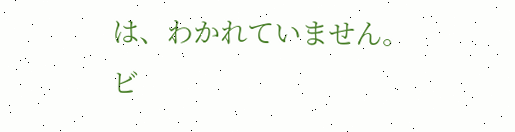は、わかれていません。
ビ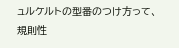ュルケルトの型番のつけ方って、
規則性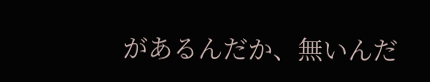があるんだか、無いんだ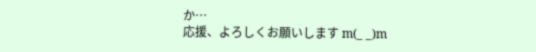か…
応援、よろしくお願いします m(_ _)m